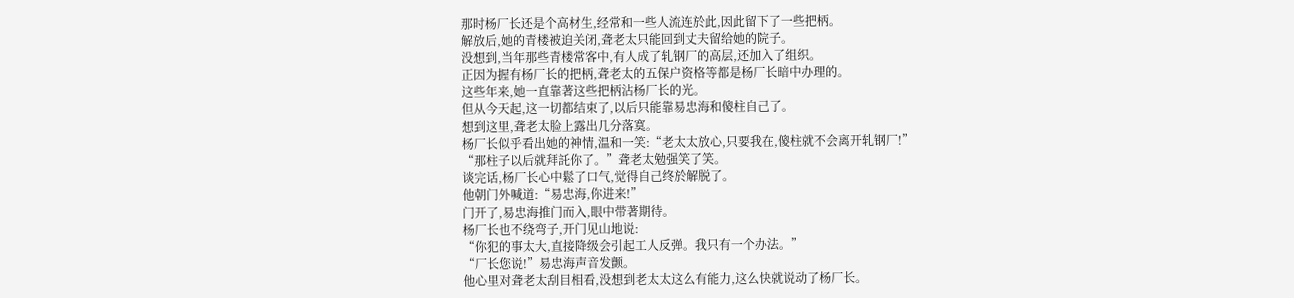那时杨厂长还是个高材生,经常和一些人流连於此,因此留下了一些把柄。
解放后,她的青楼被迫关闭,聋老太只能回到丈夫留给她的院子。
没想到,当年那些青楼常客中,有人成了轧钢厂的高层,还加入了组织。
正因为握有杨厂长的把柄,聋老太的五保户资格等都是杨厂长暗中办理的。
这些年来,她一直靠著这些把柄沾杨厂长的光。
但从今天起,这一切都结束了,以后只能靠易忠海和傻柱自己了。
想到这里,聋老太脸上露出几分落寞。
杨厂长似乎看出她的神情,温和一笑:“老太太放心,只要我在,傻柱就不会离开轧钢厂!”
“那柱子以后就拜託你了。”聋老太勉强笑了笑。
谈完话,杨厂长心中鬆了口气,觉得自己终於解脱了。
他朝门外喊道:“易忠海,你进来!”
门开了,易忠海推门而入,眼中带著期待。
杨厂长也不绕弯子,开门见山地说:
“你犯的事太大,直接降级会引起工人反弹。我只有一个办法。”
“厂长您说!”易忠海声音发颤。
他心里对聋老太刮目相看,没想到老太太这么有能力,这么快就说动了杨厂长。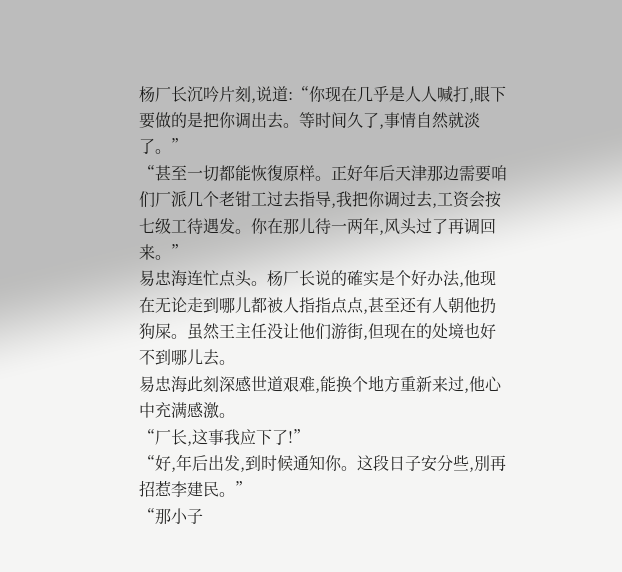杨厂长沉吟片刻,说道:“你现在几乎是人人喊打,眼下要做的是把你调出去。等时间久了,事情自然就淡了。”
“甚至一切都能恢復原样。正好年后天津那边需要咱们厂派几个老钳工过去指导,我把你调过去,工资会按七级工待遇发。你在那儿待一两年,风头过了再调回来。”
易忠海连忙点头。杨厂长说的確实是个好办法,他现在无论走到哪儿都被人指指点点,甚至还有人朝他扔狗屎。虽然王主任没让他们游街,但现在的处境也好不到哪儿去。
易忠海此刻深感世道艰难,能换个地方重新来过,他心中充满感激。
“厂长,这事我应下了!”
“好,年后出发,到时候通知你。这段日子安分些,別再招惹李建民。”
“那小子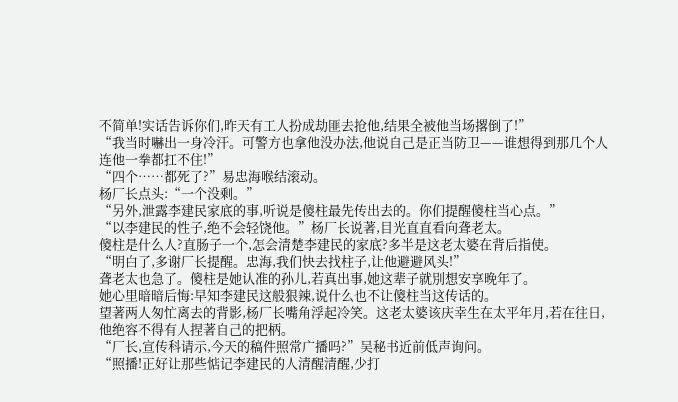不简单!实话告诉你们,昨天有工人扮成劫匪去抢他,结果全被他当场撂倒了!”
“我当时嚇出一身冷汗。可警方也拿他没办法,他说自己是正当防卫——谁想得到那几个人连他一拳都扛不住!”
“四个……都死了?”易忠海喉结滚动。
杨厂长点头:“一个没剩。”
“另外,泄露李建民家底的事,听说是傻柱最先传出去的。你们提醒傻柱当心点。”
“以李建民的性子,绝不会轻饶他。”杨厂长说著,目光直直看向聋老太。
傻柱是什么人?直肠子一个,怎会清楚李建民的家底?多半是这老太婆在背后指使。
“明白了,多谢厂长提醒。忠海,我们快去找柱子,让他避避风头!”
聋老太也急了。傻柱是她认准的孙儿,若真出事,她这辈子就別想安享晚年了。
她心里暗暗后悔:早知李建民这般狠辣,说什么也不让傻柱当这传话的。
望著两人匆忙离去的背影,杨厂长嘴角浮起冷笑。这老太婆该庆幸生在太平年月,若在往日,他绝容不得有人捏著自己的把柄。
“厂长,宣传科请示,今天的稿件照常广播吗?”吴秘书近前低声询问。
“照播!正好让那些惦记李建民的人清醒清醒,少打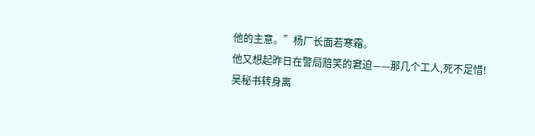他的主意。”杨厂长面若寒霜。
他又想起昨日在警局赔笑的窘迫——那几个工人,死不足惜!
吴秘书转身离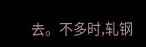去。不多时,轧钢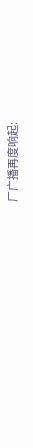厂广播再度响起: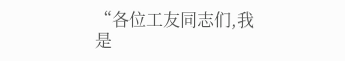“各位工友同志们,我是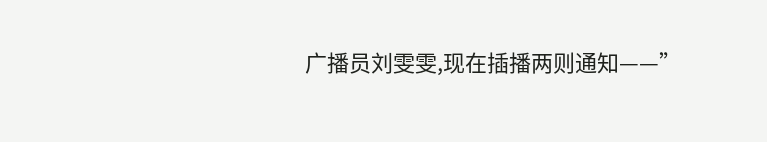广播员刘雯雯,现在插播两则通知——”